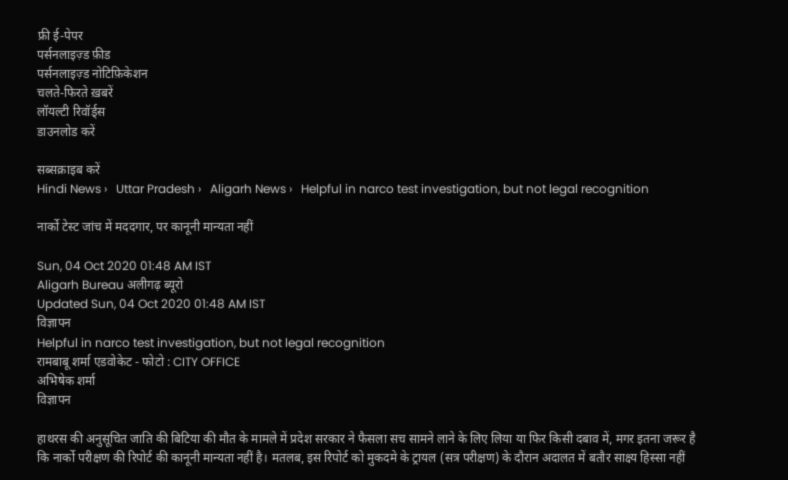फ्री ई-पेपर
पर्सनलाइज़्ड फ़ीड
पर्सनलाइज़्ड नोटिफ़िकेशन
चलते-फिरते ख़बरें
लॉयल्टी रिवॉर्ड्स
डाउनलोड करें

सब्सक्राइब करें
Hindi News ›   Uttar Pradesh ›   Aligarh News ›   Helpful in narco test investigation, but not legal recognition

नार्को टेस्ट जांच में मददगार, पर कानूनी मान्यता नहीं

Sun, 04 Oct 2020 01:48 AM IST
Aligarh Bureau अलीगढ़ ब्यूरो
Updated Sun, 04 Oct 2020 01:48 AM IST
विज्ञापन
Helpful in narco test investigation, but not legal recognition
रामबाबू शर्मा एडवोकेट - फोटो : CITY OFFICE
अभिषेक शर्मा
विज्ञापन

हाथरस की अनुसूचित जाति की बिटिया की मौत के मामले में प्रदेश सरकार ने फैसला सच सामने लाने के लिए लिया या फिर किसी दबाव में, मगर इतना जरूर है कि नार्को परीक्षण की रिपोर्ट की कानूनी मान्यता नहीं है। मतलब, इस रिपोर्ट को मुकदमे के ट्रायल (सत्र परीक्षण) के दौरान अदालत में बतौर साक्ष्य हिस्सा नहीं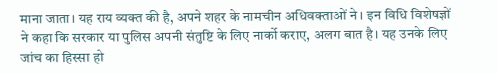माना जाता। यह राय व्यक्त की है, अपने शहर के नामचीन अधिवक्ताओं ने। इन विधि विशेषज्ञों ने कहा कि सरकार या पुलिस अपनी संतुष्टि के लिए नार्को कराए, अलग बात है। यह उनके लिए जांच का हिस्सा हो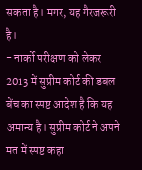सकता है। मगर, यह गैरजरूरी है।
- नार्को परीक्षण को लेकर 2013 में सुप्रीम कोर्ट की डबल बेंच का स्पष्ट आदेश है कि यह अमान्य है। सुप्रीम कोर्ट ने अपने मत में स्पष्ट कहा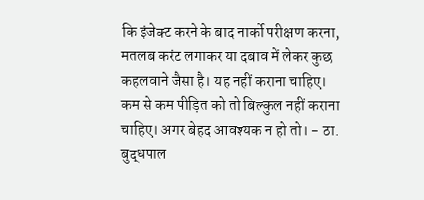कि इंजेक्ट करने के बाद नार्को परीक्षण करना, मतलब करंट लगाकर या दबाव में लेकर कुछ कहलवाने जैसा है। यह नहीं कराना चाहिए। कम से कम पीड़ित को तो बिल्कुल नहीं कराना चाहिए। अगर बेहद आवश्यक न हो तो। - ठा. बुद्धपाल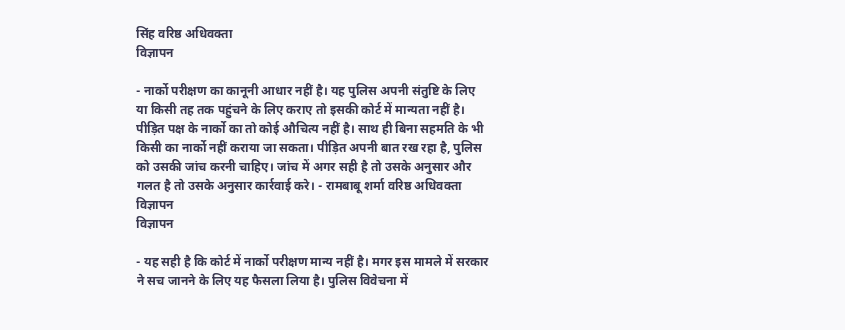सिंह वरिष्ठ अधिवक्ता
विज्ञापन

- नार्को परीक्षण का कानूनी आधार नहीं है। यह पुलिस अपनी संतुष्टि के लिए या किसी तह तक पहुंचने के लिए कराए तो इसकी कोर्ट में मान्यता नहीं है। पीड़ित पक्ष के नार्को का तो कोई औचित्य नहीं है। साथ ही बिना सहमति के भी किसी का नार्को नहीं कराया जा सकता। पीड़ित अपनी बात रख रहा है, पुलिस को उसकी जांच करनी चाहिए। जांच में अगर सही है तो उसके अनुसार और गलत है तो उसके अनुसार कार्रवाई करे। - रामबाबू शर्मा वरिष्ठ अधिवक्ता
विज्ञापन
विज्ञापन

- यह सही है कि कोर्ट में नार्को परीक्षण मान्य नहीं है। मगर इस मामले में सरकार ने सच जानने के लिए यह फैसला लिया है। पुलिस विवेचना में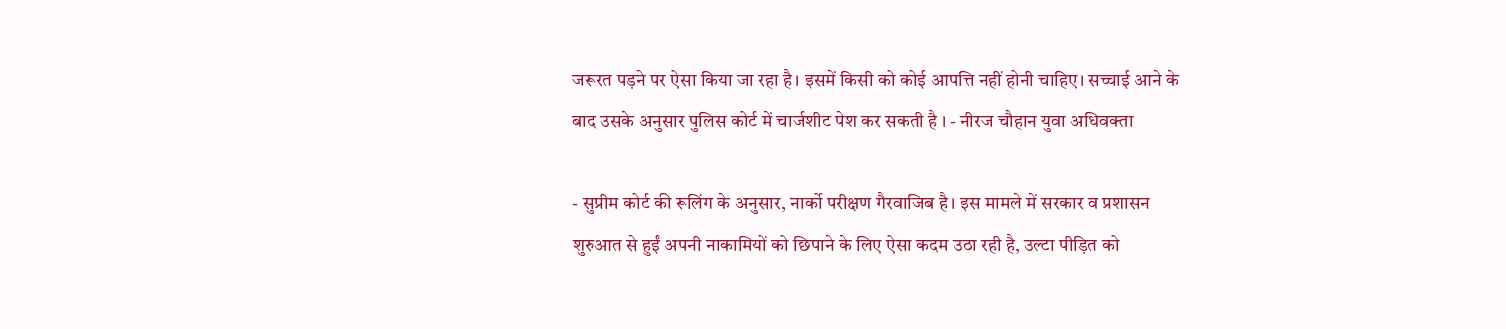जरूरत पड़ने पर ऐसा किया जा रहा है। इसमें किसी को कोई आपत्ति नहीं होनी चाहिए। सच्चाई आने के बाद उसके अनुसार पुलिस कोर्ट में चार्जशीट पेश कर सकती है । - नीरज चौहान युवा अधिवक्ता

- सुप्रीम कोर्ट की रूलिंग के अनुसार, नार्को परीक्षण गैरवाजिब है। इस मामले में सरकार व प्रशासन शुरुआत से हुईं अपनी नाकामियों को छिपाने के लिए ऐसा कदम उठा रही है, उल्टा पीड़ित को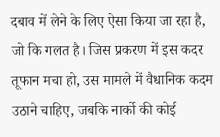दबाव में लेने के लिए ऐसा किया जा रहा है, जो कि गलत है। जिस प्रकरण में इस कदर तूफान मचा हो, उस मामले में वैधानिक कदम उठाने चाहिए, जबकि नार्को की कोई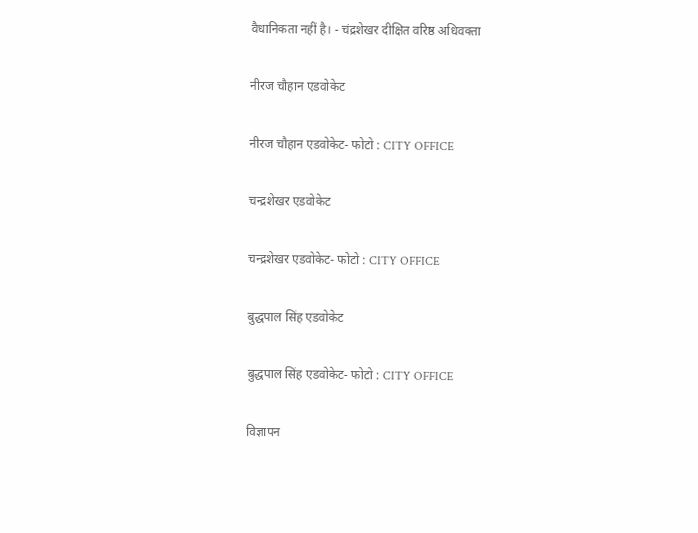वैधानिकता नहीं है। - चंद्रशेखर दीक्षित वरिष्ठ अधिवक्ता

नीरज चौहान एडवोकेट

नीरज चौहान एडवोकेट- फोटो : CITY OFFICE

चन्द्रशेखर एडवोकेट

चन्द्रशेखर एडवोकेट- फोटो : CITY OFFICE

बुद्धपाल सिंह एडवोकेट

बुद्धपाल सिंह एडवोकेट- फोटो : CITY OFFICE

विज्ञापन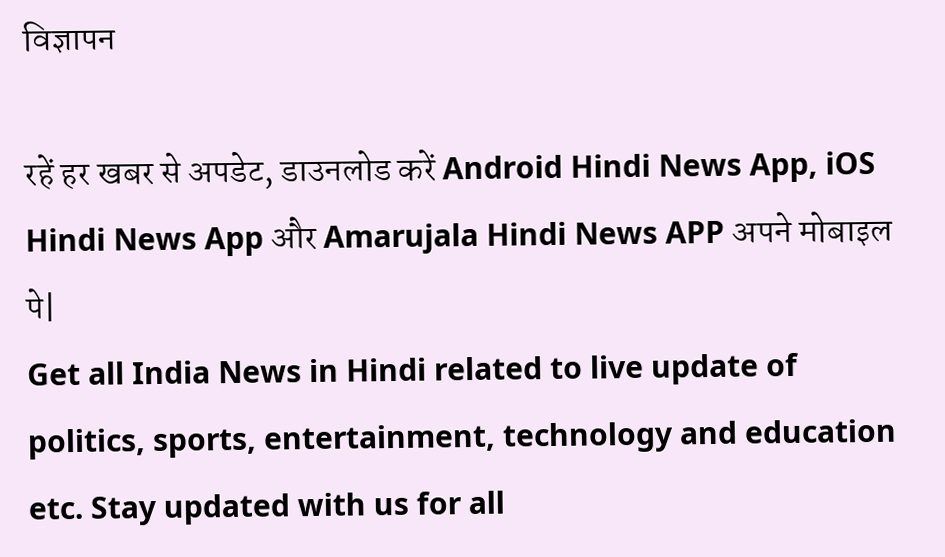विज्ञापन

रहें हर खबर से अपडेट, डाउनलोड करें Android Hindi News App, iOS Hindi News App और Amarujala Hindi News APP अपने मोबाइल पे|
Get all India News in Hindi related to live update of politics, sports, entertainment, technology and education etc. Stay updated with us for all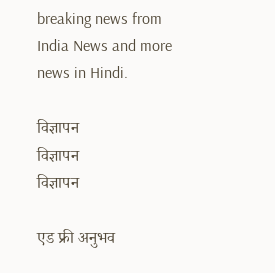breaking news from India News and more news in Hindi.

विज्ञापन
विज्ञापन
विज्ञापन

एड फ्री अनुभव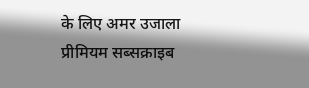के लिए अमर उजाला प्रीमियम सब्सक्राइब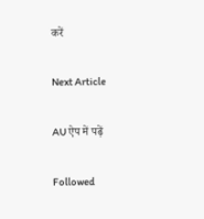करें

Next Article

AU ऐप में पढ़ें

Followed